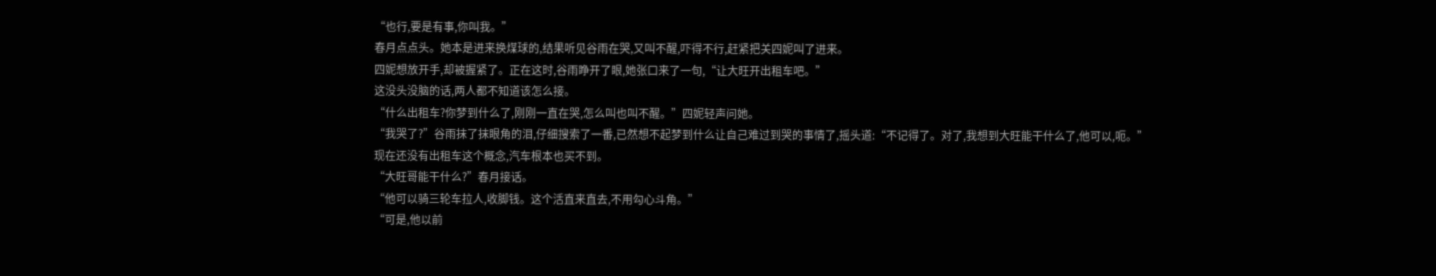“也行,要是有事,你叫我。”
春月点点头。她本是进来换煤球的,结果听见谷雨在哭,又叫不醒,吓得不行,赶紧把关四妮叫了进来。
四妮想放开手,却被握紧了。正在这时,谷雨睁开了眼,她张口来了一句,“让大旺开出租车吧。”
这没头没脑的话,两人都不知道该怎么接。
“什么出租车?你梦到什么了,刚刚一直在哭,怎么叫也叫不醒。”四妮轻声问她。
“我哭了?”谷雨抹了抹眼角的泪,仔细搜索了一番,已然想不起梦到什么让自己难过到哭的事情了,摇头道:“不记得了。对了,我想到大旺能干什么了,他可以,呃。”
现在还没有出租车这个概念,汽车根本也买不到。
“大旺哥能干什么?”春月接话。
“他可以骑三轮车拉人,收脚钱。这个活直来直去,不用勾心斗角。”
“可是,他以前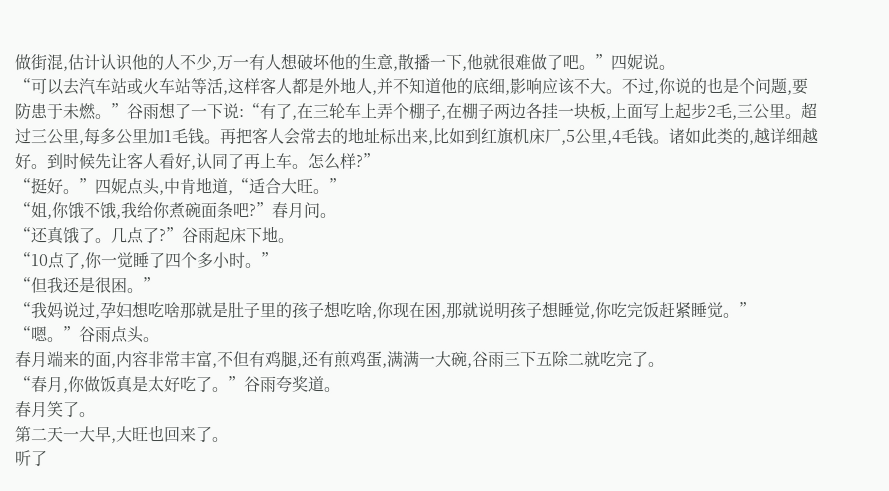做街混,估计认识他的人不少,万一有人想破坏他的生意,散播一下,他就很难做了吧。”四妮说。
“可以去汽车站或火车站等活,这样客人都是外地人,并不知道他的底细,影响应该不大。不过,你说的也是个问题,要防患于未燃。”谷雨想了一下说:“有了,在三轮车上弄个棚子,在棚子两边各挂一块板,上面写上起步2毛,三公里。超过三公里,每多公里加1毛钱。再把客人会常去的地址标出来,比如到红旗机床厂,5公里,4毛钱。诸如此类的,越详细越好。到时候先让客人看好,认同了再上车。怎么样?”
“挺好。”四妮点头,中肯地道,“适合大旺。”
“姐,你饿不饿,我给你煮碗面条吧?”春月问。
“还真饿了。几点了?”谷雨起床下地。
“10点了,你一觉睡了四个多小时。”
“但我还是很困。”
“我妈说过,孕妇想吃啥那就是肚子里的孩子想吃啥,你现在困,那就说明孩子想睡觉,你吃完饭赶紧睡觉。”
“嗯。”谷雨点头。
春月端来的面,内容非常丰富,不但有鸡腿,还有煎鸡蛋,满满一大碗,谷雨三下五除二就吃完了。
“春月,你做饭真是太好吃了。”谷雨夸奖道。
春月笑了。
第二天一大早,大旺也回来了。
听了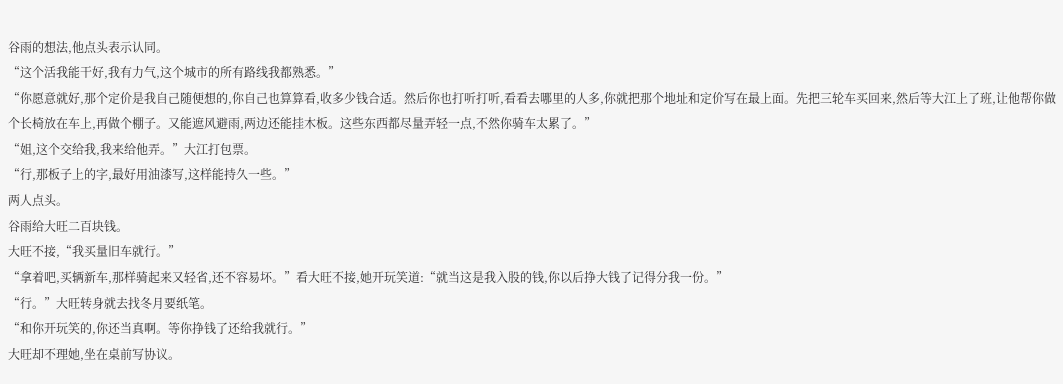谷雨的想法,他点头表示认同。
“这个活我能干好,我有力气,这个城市的所有路线我都熟悉。”
“你愿意就好,那个定价是我自己随便想的,你自己也算算看,收多少钱合适。然后你也打听打听,看看去哪里的人多,你就把那个地址和定价写在最上面。先把三轮车买回来,然后等大江上了班,让他帮你做个长椅放在车上,再做个棚子。又能遮风避雨,两边还能挂木板。这些东西都尽量弄轻一点,不然你骑车太累了。”
“姐,这个交给我,我来给他弄。”大江打包票。
“行,那板子上的字,最好用油漆写,这样能持久一些。”
两人点头。
谷雨给大旺二百块钱。
大旺不接,“我买量旧车就行。”
“拿着吧,买辆新车,那样骑起来又轻省,还不容易坏。”看大旺不接,她开玩笑道:“就当这是我入股的钱,你以后挣大钱了记得分我一份。”
“行。”大旺转身就去找冬月要纸笔。
“和你开玩笑的,你还当真啊。等你挣钱了还给我就行。”
大旺却不理她,坐在桌前写协议。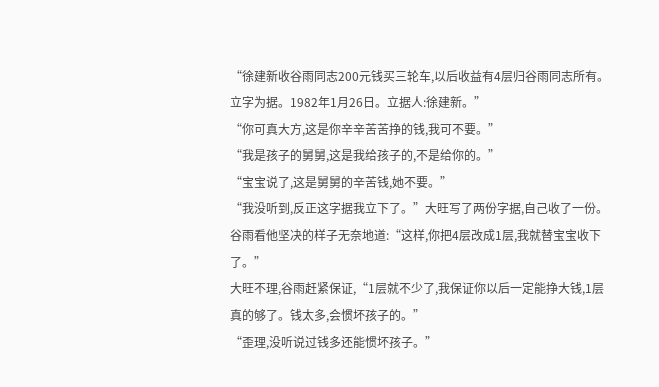“徐建新收谷雨同志200元钱买三轮车,以后收益有4层归谷雨同志所有。立字为据。1982年1月26日。立据人:徐建新。”
“你可真大方,这是你辛辛苦苦挣的钱,我可不要。”
“我是孩子的舅舅,这是我给孩子的,不是给你的。”
“宝宝说了,这是舅舅的辛苦钱,她不要。”
“我没听到,反正这字据我立下了。”大旺写了两份字据,自己收了一份。
谷雨看他坚决的样子无奈地道:“这样,你把4层改成1层,我就替宝宝收下了。”
大旺不理,谷雨赶紧保证,“1层就不少了,我保证你以后一定能挣大钱,1层真的够了。钱太多,会惯坏孩子的。”
“歪理,没听说过钱多还能惯坏孩子。”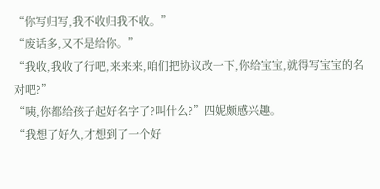“你写归写,我不收归我不收。”
“废话多,又不是给你。”
“我收,我收了行吧,来来来,咱们把协议改一下,你给宝宝,就得写宝宝的名对吧?”
“咦,你都给孩子起好名字了?叫什么?”四妮颇感兴趣。
“我想了好久,才想到了一个好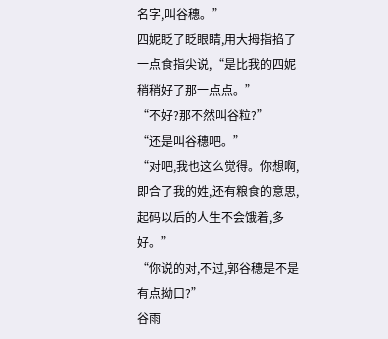名字,叫谷穗。”
四妮眨了眨眼睛,用大拇指掐了一点食指尖说,“是比我的四妮稍稍好了那一点点。”
“不好?那不然叫谷粒?”
“还是叫谷穗吧。”
“对吧,我也这么觉得。你想啊,即合了我的姓,还有粮食的意思,起码以后的人生不会饿着,多好。”
“你说的对,不过,郭谷穗是不是有点拗口?”
谷雨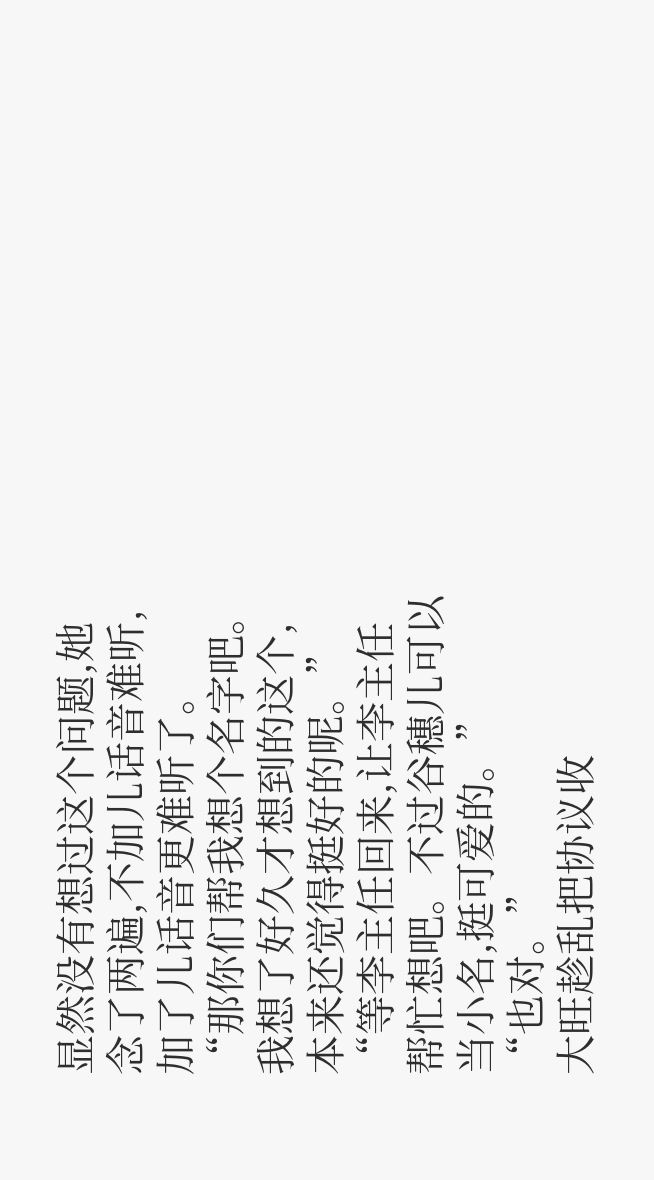显然没有想过这个问题,她念了两遍,不加儿话音难听,加了儿话音更难听了。
“那你们帮我想个名字吧。我想了好久才想到的这个,本来还觉得挺好的呢。”
“等李主任回来,让李主任帮忙想吧。不过谷穗儿可以当小名,挺可爱的。”
“也对。”
大旺趁乱把协议收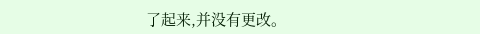了起来,并没有更改。